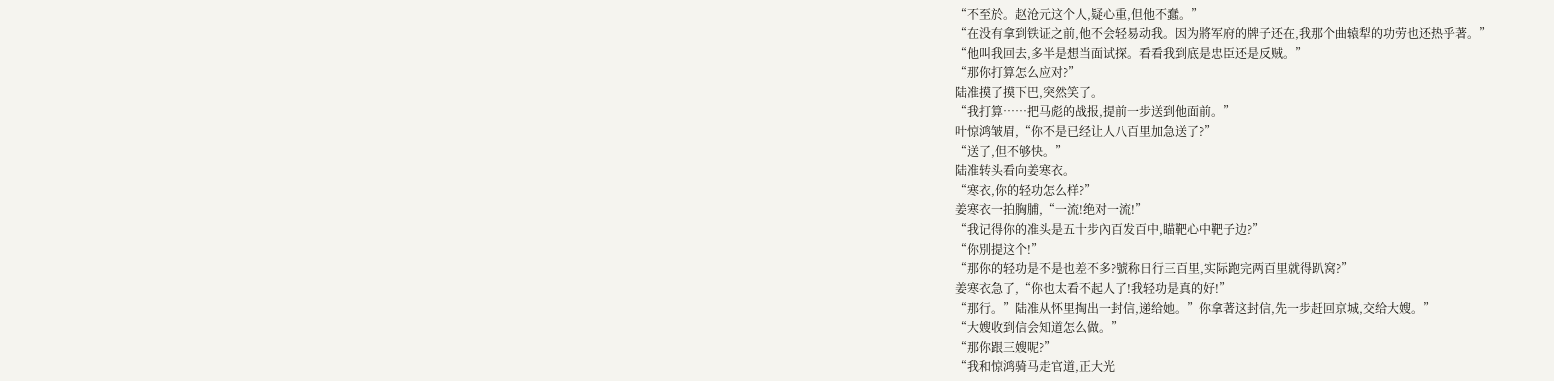“不至於。赵沧元这个人,疑心重,但他不蠢。”
“在没有拿到铁证之前,他不会轻易动我。因为將军府的牌子还在,我那个曲辕犁的功劳也还热乎著。”
“他叫我回去,多半是想当面试探。看看我到底是忠臣还是反贼。”
“那你打算怎么应对?”
陆准摸了摸下巴,突然笑了。
“我打算……把马彪的战报,提前一步送到他面前。”
叶惊鸿皱眉,“你不是已经让人八百里加急送了?”
“送了,但不够快。”
陆准转头看向姜寒衣。
“寒衣,你的轻功怎么样?”
姜寒衣一拍胸脯,“一流!绝对一流!”
“我记得你的准头是五十步內百发百中,瞄靶心中靶子边?”
“你別提这个!”
“那你的轻功是不是也差不多?號称日行三百里,实际跑完两百里就得趴窝?”
姜寒衣急了,“你也太看不起人了!我轻功是真的好!”
“那行。”陆准从怀里掏出一封信,递给她。”你拿著这封信,先一步赶回京城,交给大嫂。”
“大嫂收到信会知道怎么做。”
“那你跟三嫂呢?”
“我和惊鸿骑马走官道,正大光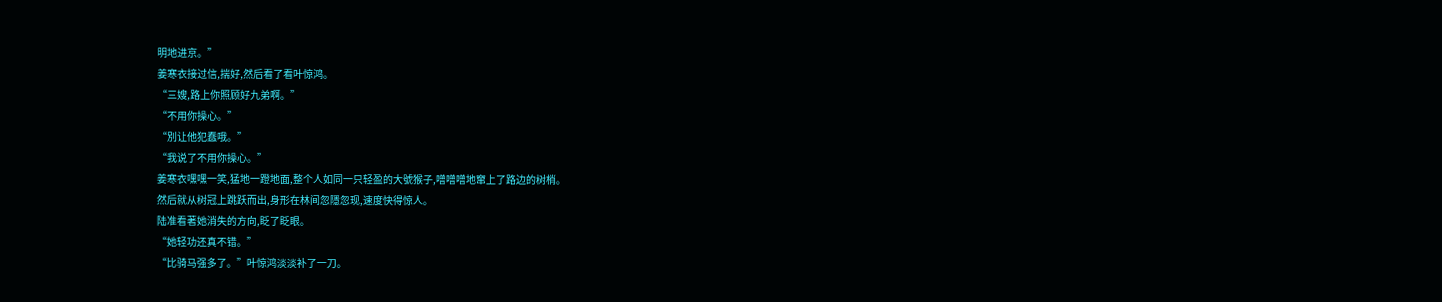明地进京。”
姜寒衣接过信,揣好,然后看了看叶惊鸿。
“三嫂,路上你照顾好九弟啊。”
“不用你操心。”
“別让他犯蠢哦。”
“我说了不用你操心。”
姜寒衣嘿嘿一笑,猛地一蹬地面,整个人如同一只轻盈的大號猴子,噌噌噌地窜上了路边的树梢。
然后就从树冠上跳跃而出,身形在林间忽隱忽现,速度快得惊人。
陆准看著她消失的方向,眨了眨眼。
“她轻功还真不错。”
“比骑马强多了。”叶惊鸿淡淡补了一刀。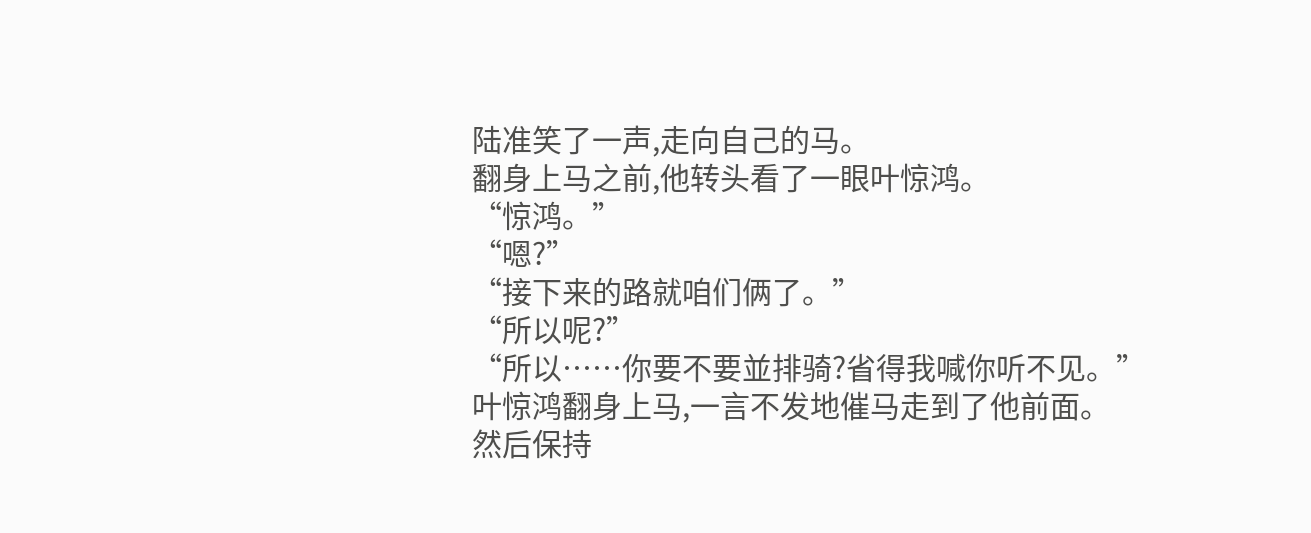陆准笑了一声,走向自己的马。
翻身上马之前,他转头看了一眼叶惊鸿。
“惊鸿。”
“嗯?”
“接下来的路就咱们俩了。”
“所以呢?”
“所以……你要不要並排骑?省得我喊你听不见。”
叶惊鸿翻身上马,一言不发地催马走到了他前面。
然后保持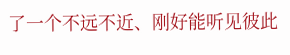了一个不远不近、刚好能听见彼此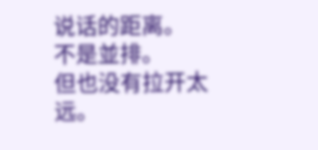说话的距离。
不是並排。
但也没有拉开太远。